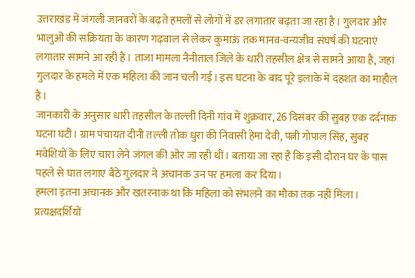उत्तराखंड में जंगली जानवरों के बढ़ते हमलों से लोगों में डर लगातार बढ़ता जा रहा है। गुलदार और भालुओं की सक्रियता के कारण गढ़वाल से लेकर कुमाऊं तक मानव-वन्यजीव संघर्ष की घटनाएं लगातार सामने आ रही हैं। ताजा मामला नैनीताल जिले के धारी तहसील क्षेत्र से सामने आया है, जहां गुलदार के हमले में एक महिला की जान चली गई। इस घटना के बाद पूरे इलाके में दहशत का माहौल है।
जानकारी के अनुसार धारी तहसील के तल्ली दिनी गांव में शुक्रवार, 26 दिसंबर की सुबह एक दर्दनाक घटना घटी। ग्राम पंचायत दीनी तल्ली तोक धुरा की निवासी हेमा देवी, पत्नी गोपाल सिंह, सुबह मवेशियों के लिए चारा लेने जंगल की ओर जा रही थीं। बताया जा रहा है कि इसी दौरान घर के पास पहले से घात लगाए बैठे गुलदार ने अचानक उन पर हमला कर दिया।
हमला इतना अचानक और खतरनाक था कि महिला को संभलने का मौका तक नहीं मिला। प्रत्यक्षदर्शियों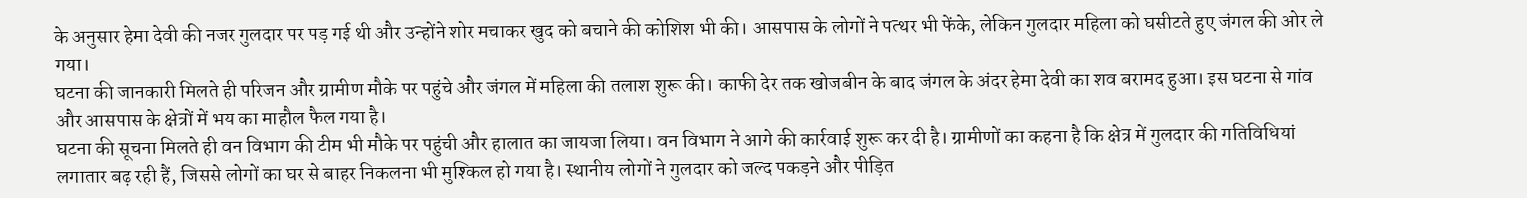के अनुसार हेमा देवी की नजर गुलदार पर पड़ गई थी और उन्होंने शोर मचाकर खुद को बचाने की कोशिश भी की। आसपास के लोगों ने पत्थर भी फेंके, लेकिन गुलदार महिला को घसीटते हुए जंगल की ओर ले गया।
घटना की जानकारी मिलते ही परिजन और ग्रामीण मौके पर पहुंचे और जंगल में महिला की तलाश शुरू की। काफी देर तक खोजबीन के बाद जंगल के अंदर हेमा देवी का शव बरामद हुआ। इस घटना से गांव और आसपास के क्षेत्रों में भय का माहौल फैल गया है।
घटना की सूचना मिलते ही वन विभाग की टीम भी मौके पर पहुंची और हालात का जायजा लिया। वन विभाग ने आगे की कार्रवाई शुरू कर दी है। ग्रामीणों का कहना है कि क्षेत्र में गुलदार की गतिविधियां लगातार बढ़ रही हैं, जिससे लोगों का घर से बाहर निकलना भी मुश्किल हो गया है। स्थानीय लोगों ने गुलदार को जल्द पकड़ने और पीड़ित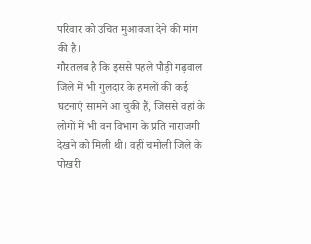परिवार को उचित मुआवजा देने की मांग की है।
गौरतलब है कि इससे पहले पौड़ी गढ़वाल जिले में भी गुलदार के हमलों की कई घटनाएं सामने आ चुकी हैं, जिससे वहां के लोगों में भी वन विभाग के प्रति नाराजगी देखने को मिली थी। वहीं चमोली जिले के पोखरी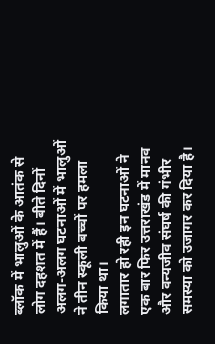ब्लॉक में भालुओं के आतंक से लोग दहशत में हैं। बीते दिनों अलग-अलग घटनाओं में भालुओं ने तीन स्कूली बच्चों पर हमला किया था।
लगातार हो रही इन घटनाओं ने एक बार फिर उत्तराखंड में मानव और वन्यजीव संघर्ष की गंभीर समस्या को उजागर कर दिया है।